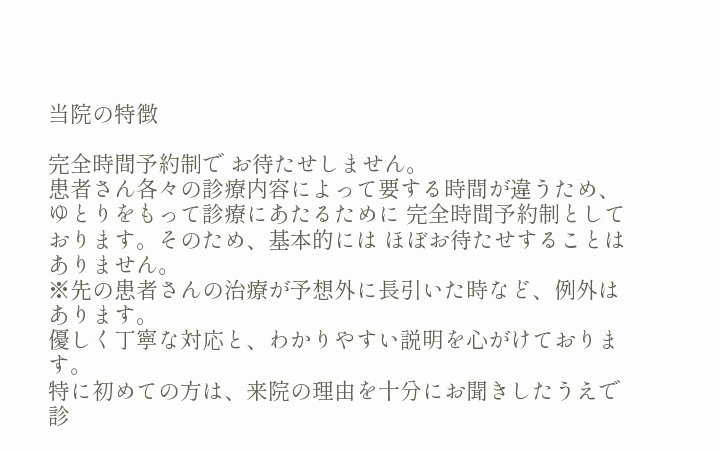当院の特徴

完全時間予約制で お待たせしません。
患者さん各々の診療内容によって要する時間が違うため、ゆとりをもって診療にあたるために 完全時間予約制としております。そのため、基本的には ほぼお待たせすることはありません。
※先の患者さんの治療が予想外に長引いた時など、例外はあります。
優しく丁寧な対応と、わかりやすい説明を心がけております。
特に初めての方は、来院の理由を十分にお聞きしたうえで診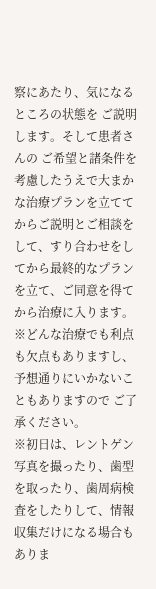察にあたり、気になるところの状態を ご説明します。そして患者さんの ご希望と諸条件を考慮したうえで大まかな治療プランを立ててからご説明とご相談をして、すり合わせをしてから最終的なプランを立て、ご同意を得てから治療に入ります。
※どんな治療でも利点も欠点もありますし、予想通りにいかないこともありますので ご了承ください。
※初日は、レントゲン写真を撮ったり、歯型を取ったり、歯周病検査をしたりして、情報収集だけになる場合もありま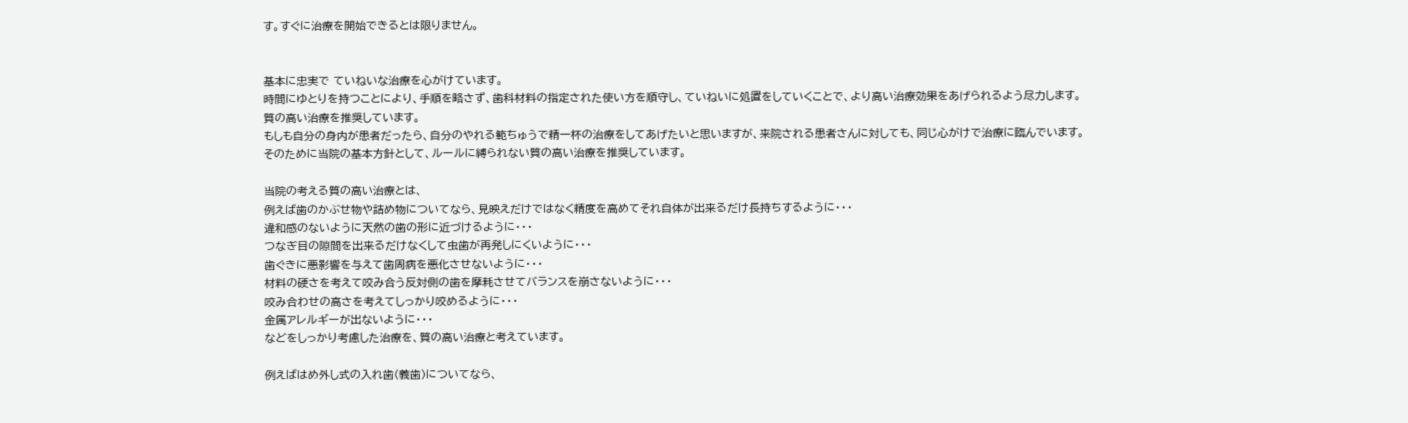す。すぐに治療を開始できるとは限りません。


基本に忠実で ていねいな治療を心がけています。
時間にゆとりを持つことにより、手順を略さず、歯科材料の指定された使い方を順守し、ていねいに処置をしていくことで、より高い治療効果をあげられるよう尽力します。
質の高い治療を推奨しています。
もしも自分の身内が患者だったら、自分のやれる範ちゅうで精一杯の治療をしてあげたいと思いますが、来院される患者さんに対しても、同じ心がけで治療に臨んでいます。
そのために当院の基本方針として、ルールに縛られない質の高い治療を推奨しています。

当院の考える質の高い治療とは、
例えば歯のかぶせ物や詰め物についてなら、見映えだけではなく精度を高めてそれ自体が出来るだけ長持ちするように・・・
違和感のないように天然の歯の形に近づけるように・・・
つなぎ目の隙間を出来るだけなくして虫歯が再発しにくいように・・・
歯ぐきに悪影響を与えて歯周病を悪化させないように・・・
材料の硬さを考えて咬み合う反対側の歯を摩耗させてバランスを崩さないように・・・
咬み合わせの高さを考えてしっかり咬めるように・・・
金属アレルギーが出ないように・・・
などをしっかり考慮した治療を、質の高い治療と考えています。

例えばはめ外し式の入れ歯(義歯)についてなら、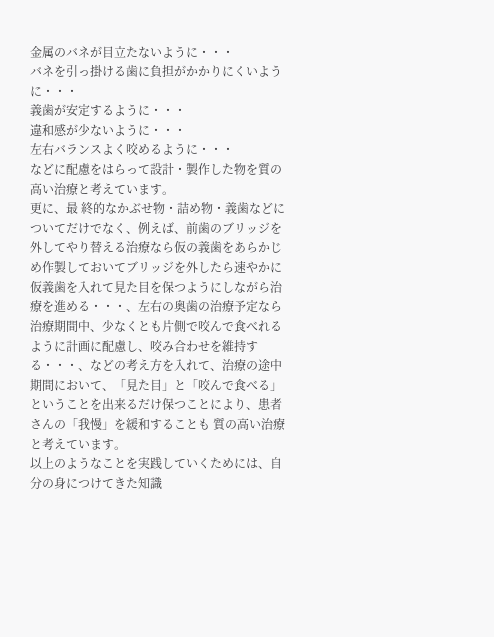金属のバネが目立たないように・・・
バネを引っ掛ける歯に負担がかかりにくいように・・・
義歯が安定するように・・・
違和感が少ないように・・・
左右バランスよく咬めるように・・・
などに配慮をはらって設計・製作した物を質の高い治療と考えています。
更に、最 終的なかぶせ物・詰め物・義歯などについてだけでなく、例えば、前歯のブリッジを外してやり替える治療なら仮の義歯をあらかじめ作製しておいてブリッジを外したら速やかに仮義歯を入れて見た目を保つようにしながら治療を進める・・・、左右の奥歯の治療予定なら治療期間中、少なくとも片側で咬んで食べれるように計画に配慮し、咬み合わせを維持する・・・、などの考え方を入れて、治療の途中期間において、「見た目」と「咬んで食べる」ということを出来るだけ保つことにより、患者さんの「我慢」を緩和することも 質の高い治療と考えています。
以上のようなことを実践していくためには、自分の身につけてきた知識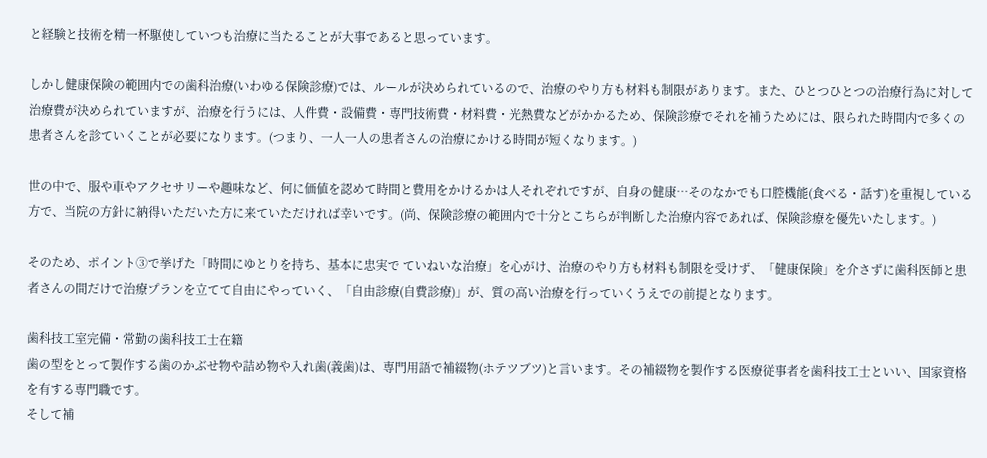と経験と技術を精一杯駆使していつも治療に当たることが大事であると思っています。

しかし健康保険の範囲内での歯科治療(いわゆる保険診療)では、ルールが決められているので、治療のやり方も材料も制限があります。また、ひとつひとつの治療行為に対して治療費が決められていますが、治療を行うには、人件費・設備費・専門技術費・材料費・光熱費などがかかるため、保険診療でそれを補うためには、限られた時間内で多くの患者さんを診ていくことが必要になります。(つまり、一人一人の患者さんの治療にかける時間が短くなります。)

世の中で、服や車やアクセサリーや趣味など、何に価値を認めて時間と費用をかけるかは人それぞれですが、自身の健康…そのなかでも口腔機能(食べる・話す)を重視している方で、当院の方針に納得いただいた方に来ていただければ幸いです。(尚、保険診療の範囲内で十分とこちらが判断した治療内容であれば、保険診療を優先いたします。)

そのため、ポイント③で挙げた「時間にゆとりを持ち、基本に忠実で ていねいな治療」を心がけ、治療のやり方も材料も制限を受けず、「健康保険」を介さずに歯科医師と患者さんの間だけで治療プランを立てて自由にやっていく、「自由診療(自費診療)」が、質の高い治療を行っていくうえでの前提となります。

歯科技工室完備・常勤の歯科技工士在籍
歯の型をとって製作する歯のかぶせ物や詰め物や入れ歯(義歯)は、専門用語で補綴物(ホテツブツ)と言います。その補綴物を製作する医療従事者を歯科技工士といい、国家資格を有する専門職です。
そして補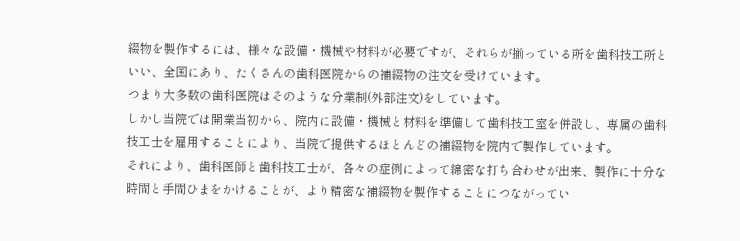綴物を製作するには、様々な設備・機械や材料が必要ですが、それらが揃っている所を歯科技工所といい、全国にあり、たくさんの歯科医院からの補綴物の注文を受けています。
つまり大多数の歯科医院はそのような分業制(外部注文)をしています。
しかし当院では開業当初から、院内に設備・機械と材料を準備して歯科技工室を併設し、専属の歯科技工士を雇用することにより、当院で提供するほとんどの補綴物を院内で製作しています。
それにより、歯科医師と歯科技工士が、各々の症例によって綿密な打ち合わせが出来、製作に十分な時間と手間ひまをかけることが、より精密な補綴物を製作することにつながってい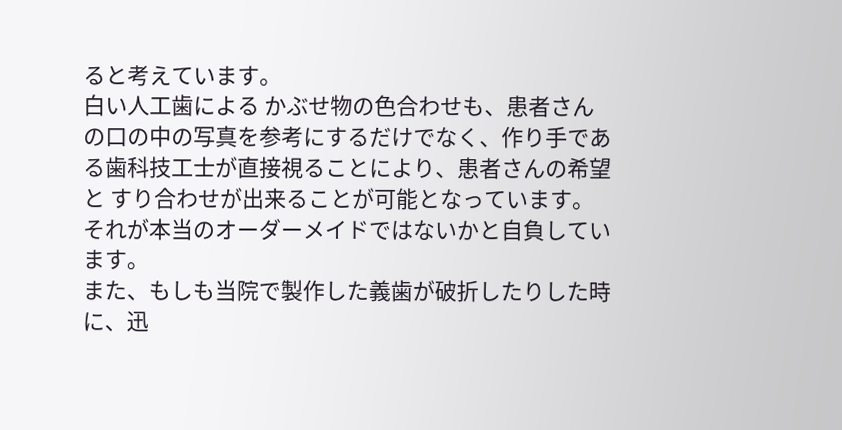ると考えています。
白い人工歯による かぶせ物の色合わせも、患者さんの口の中の写真を参考にするだけでなく、作り手である歯科技工士が直接視ることにより、患者さんの希望と すり合わせが出来ることが可能となっています。それが本当のオーダーメイドではないかと自負しています。
また、もしも当院で製作した義歯が破折したりした時に、迅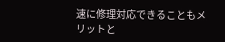速に修理対応できることもメリットと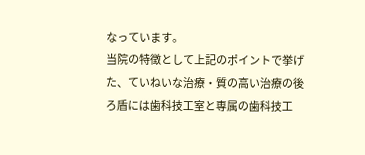なっています。
当院の特徴として上記のポイントで挙げた、ていねいな治療・質の高い治療の後ろ盾には歯科技工室と専属の歯科技工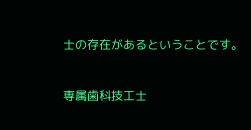士の存在があるということです。

専属歯科技工士